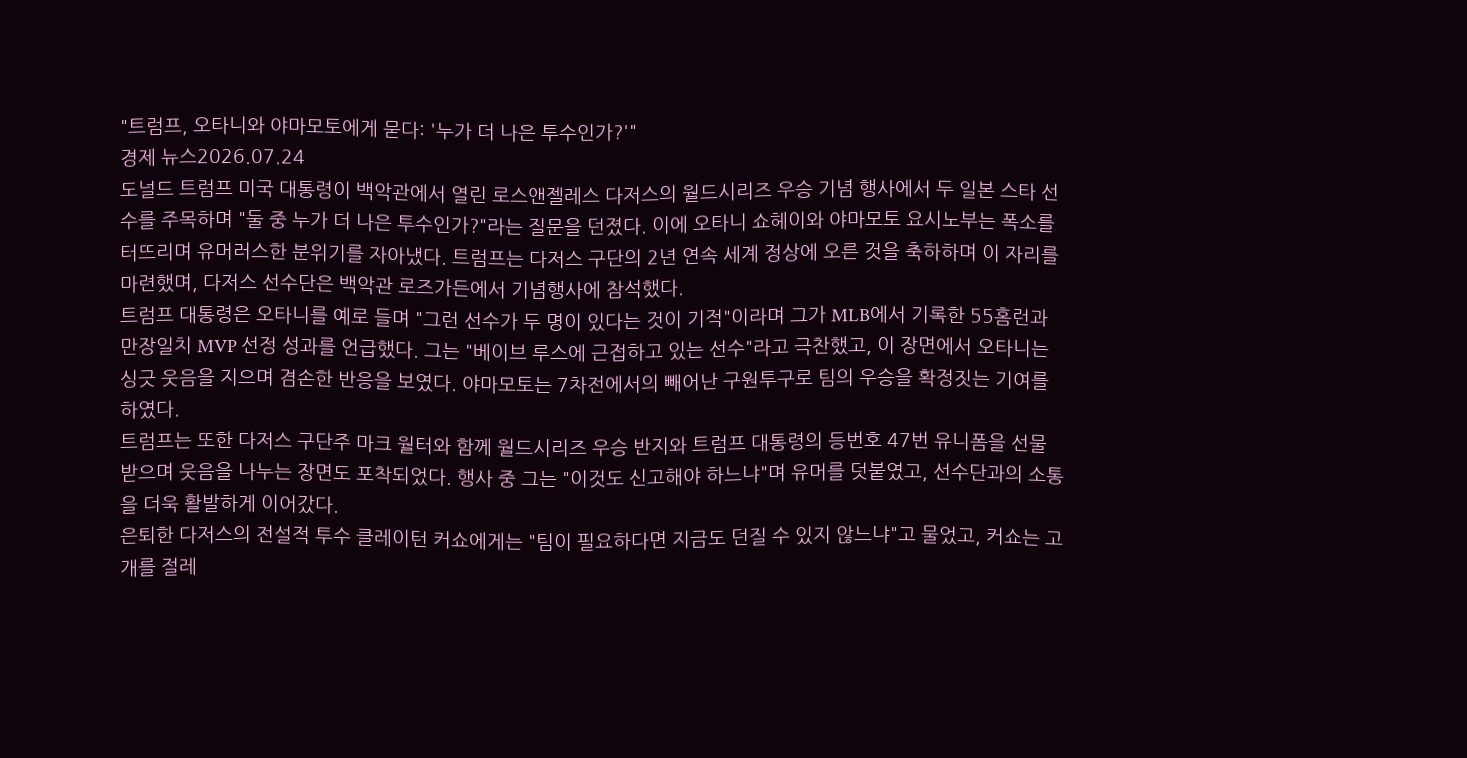"트럼프, 오타니와 야마모토에게 묻다: '누가 더 나은 투수인가?'"
경제 뉴스2026.07.24
도널드 트럼프 미국 대통령이 백악관에서 열린 로스앤젤레스 다저스의 월드시리즈 우승 기념 행사에서 두 일본 스타 선수를 주목하며 "둘 중 누가 더 나은 투수인가?"라는 질문을 던졌다. 이에 오타니 쇼헤이와 야마모토 요시노부는 폭소를 터뜨리며 유머러스한 분위기를 자아냈다. 트럼프는 다저스 구단의 2년 연속 세계 정상에 오른 것을 축하하며 이 자리를 마련했며, 다저스 선수단은 백악관 로즈가든에서 기념행사에 참석했다.
트럼프 대통령은 오타니를 예로 들며 "그런 선수가 두 명이 있다는 것이 기적"이라며 그가 MLB에서 기록한 55홈런과 만장일치 MVP 선정 성과를 언급했다. 그는 "베이브 루스에 근접하고 있는 선수"라고 극찬했고, 이 장면에서 오타니는 싱긋 웃음을 지으며 겸손한 반응을 보였다. 야마모토는 7차전에서의 빼어난 구원투구로 팀의 우승을 확정짓는 기여를 하였다.
트럼프는 또한 다저스 구단주 마크 월터와 함께 월드시리즈 우승 반지와 트럼프 대통령의 등번호 47번 유니폼을 선물 받으며 웃음을 나누는 장면도 포착되었다. 행사 중 그는 "이것도 신고해야 하느냐"며 유머를 덧붙였고, 선수단과의 소통을 더욱 활발하게 이어갔다.
은퇴한 다저스의 전설적 투수 클레이턴 커쇼에게는 "팀이 필요하다면 지금도 던질 수 있지 않느냐"고 물었고, 커쇼는 고개를 절레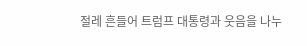절레 흔들어 트럼프 대통령과 웃음을 나누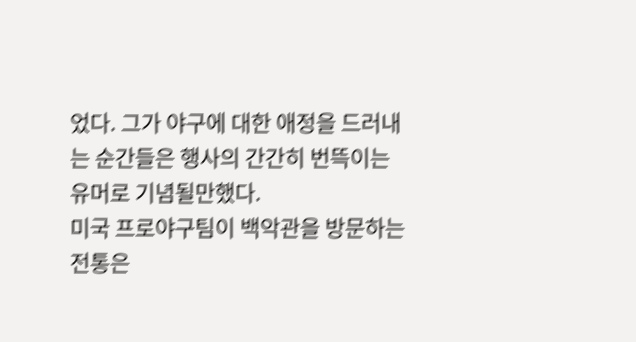었다. 그가 야구에 대한 애정을 드러내는 순간들은 행사의 간간히 번뜩이는 유머로 기념될만했다.
미국 프로야구팀이 백악관을 방문하는 전통은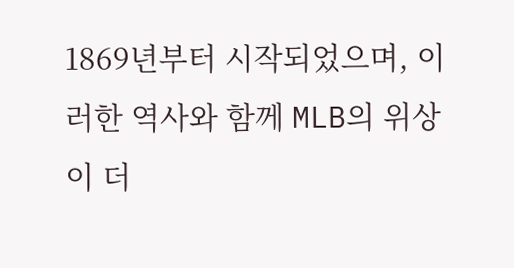1869년부터 시작되었으며, 이러한 역사와 함께 MLB의 위상이 더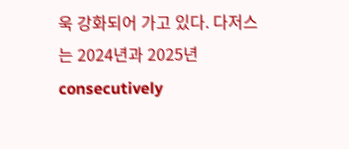욱 강화되어 가고 있다. 다저스는 2024년과 2025년 consecutively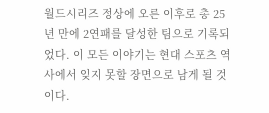월드시리즈 정상에 오른 이후로 총 25년 만에 2연패를 달성한 팀으로 기록되었다. 이 모든 이야기는 현대 스포츠 역사에서 잊지 못할 장면으로 남게 될 것이다.